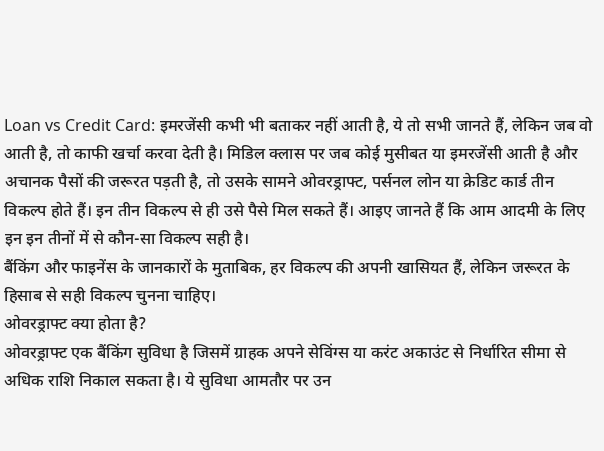Loan vs Credit Card: इमरजेंसी कभी भी बताकर नहीं आती है, ये तो सभी जानते हैं, लेकिन जब वो आती है, तो काफी खर्चा करवा देती है। मिडिल क्लास पर जब कोई मुसीबत या इमरजेंसी आती है और अचानक पैसों की जरूरत पड़ती है, तो उसके सामने ओवरड्राफ्ट, पर्सनल लोन या क्रेडिट कार्ड तीन विकल्प होते हैं। इन तीन विकल्प से ही उसे पैसे मिल सकते हैं। आइए जानते हैं कि आम आदमी के लिए इन इन तीनों में से कौन-सा विकल्प सही है।
बैंकिंग और फाइनेंस के जानकारों के मुताबिक, हर विकल्प की अपनी खासियत हैं, लेकिन जरूरत के हिसाब से सही विकल्प चुनना चाहिए।
ओवरड्राफ्ट क्या होता है?
ओवरड्राफ्ट एक बैंकिंग सुविधा है जिसमें ग्राहक अपने सेविंग्स या करंट अकाउंट से निर्धारित सीमा से अधिक राशि निकाल सकता है। ये सुविधा आमतौर पर उन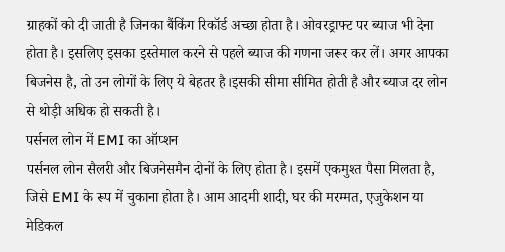ग्राहकों को दी जाती है जिनका बैंकिंग रिकॉर्ड अच्छा होता है। ओवरड्राफ्ट पर ब्याज भी देना होता है। इसलिए इसका इस्तेमाल करने से पहले ब्याज की गणना जरूर कर लें। अगर आपका बिजनेस है, तो उन लोगों के लिए ये बेहतर है।इसकी सीमा सीमित होती है और ब्याज दर लोन से थोड़ी अधिक हो सकती है।
पर्सनल लोन में EMI का ऑप्शन
पर्सनल लोन सैलरी और बिजनेसमैन दोनों के लिए होता है। इसमें एकमुश्त पैसा मिलता है, जिसे EMI के रूप में चुकाना होता है। आम आदमी शादी, घर की मरम्मत, एजुकेशन या मेडिकल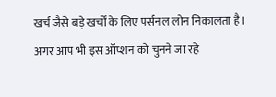खर्च जैसे बड़े खर्चों के लिए पर्सनल लोन निकालता है। अगर आप भी इस ऑप्शन को चुनने जा रहे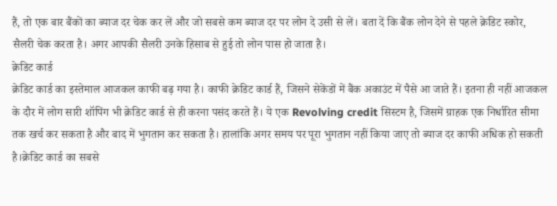हैं, तो एक बार बैंकों का ब्याज दर चेक कर लें और जो सबसे कम ब्याज दर पर लोन दे उसी से लें। बता दें कि बैंक लोन देने से पहले क्रेडिट स्कोर, सैलरी चेक करता है। अगर आपकी सैलरी उनके हिसाब से हुई तो लोन पास हो जाता है।
क्रेडिट कार्ड
क्रेडिट कार्ड का इस्तेमाल आजकल काफी बढ़ गया है। काफी क्रेडिट कार्ड हैं, जिसने सेकेंडों में बैंक अकाउंट में पैसे आ जाते हैं। इतना ही नहीं आजकल के दौर में लोग सारी शॉपिंग भी क्रेडिट कार्ड से ही करना पसंद करते हैं। ये एक Revolving credit सिस्टम है, जिसमें ग्राहक एक निर्धारित सीमा तक खर्च कर सकता है और बाद में भुगतान कर सकता है। हालांकि अगर समय पर पूरा भुगतान नहीं किया जाए तो ब्याज दर काफी अधिक हो सकती है।क्रेडिट कार्ड का सबसे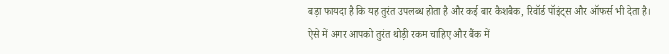बड़ा फायदा है कि यह तुरंत उपलब्ध होता है और कई बार कैशबैक, रिवॉर्ड पॉइंट्स और ऑफर्स भी देता है।
ऐसे में अगर आपको तुरंत थोड़ी रकम चाहिए और बैंक में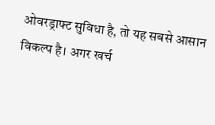ओवरड्राफ्ट सुविधा है, तो यह सबसे आसान विकल्प है। अगर खर्च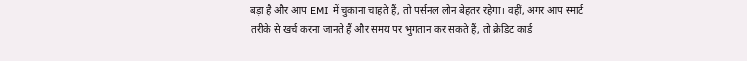बड़ा है और आप EMI में चुकाना चाहते हैं, तो पर्सनल लोन बेहतर रहेगा। वहीं, अगर आप स्मार्ट तरीके से खर्च करना जानते हैं और समय पर भुगतान कर सकते हैं, तो क्रेडिट कार्ड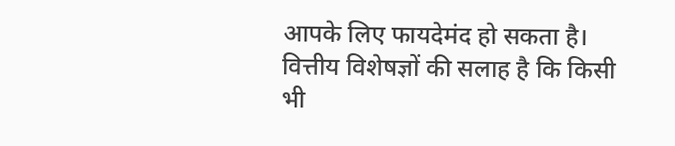आपके लिए फायदेमंद हो सकता है। वित्तीय विशेषज्ञों की सलाह है कि किसी भी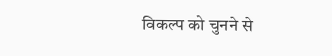विकल्प को चुनने से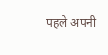पहले अपनी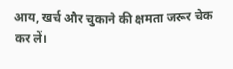आय, खर्च और चुकाने की क्षमता जरूर चेक कर लें।